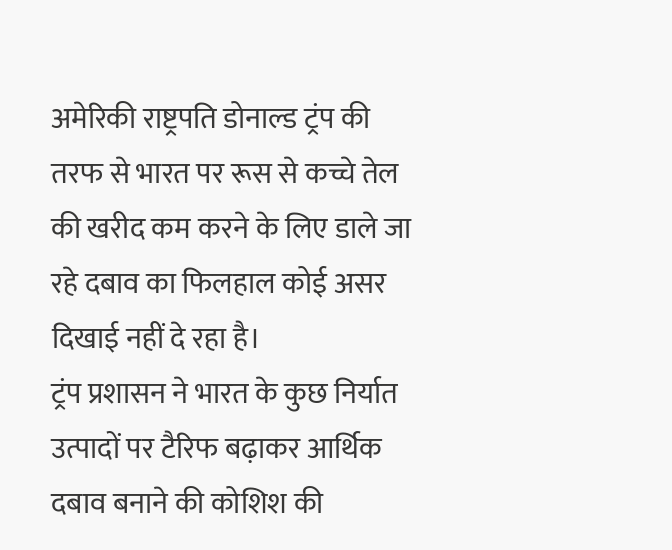अमेरिकी राष्ट्रपति डोनाल्ड ट्रंप की तरफ से भारत पर रूस से कच्चे तेल की खरीद कम करने के लिए डाले जा रहे दबाव का फिलहाल कोई असर दिखाई नहीं दे रहा है।
ट्रंप प्रशासन ने भारत के कुछ निर्यात उत्पादों पर टैरिफ बढ़ाकर आर्थिक दबाव बनाने की कोशिश की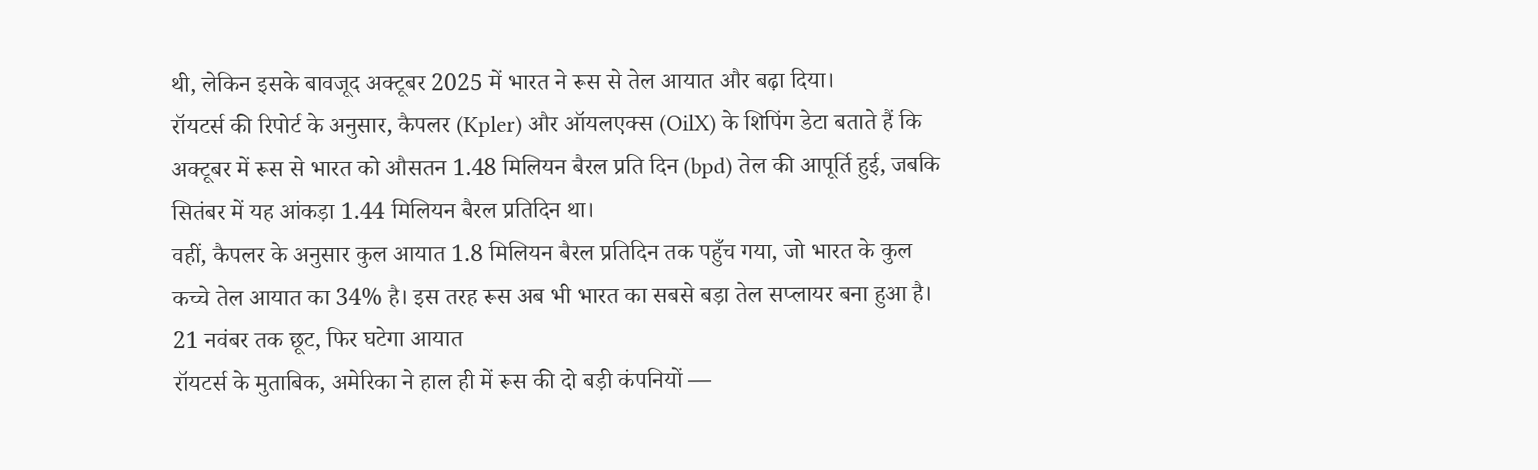थी, लेकिन इसके बावजूद अक्टूबर 2025 में भारत ने रूस से तेल आयात और बढ़ा दिया।
रॉयटर्स की रिपोर्ट के अनुसार, कैपलर (Kpler) और ऑयलएक्स (OilX) के शिपिंग डेटा बताते हैं कि अक्टूबर में रूस से भारत को औसतन 1.48 मिलियन बैरल प्रति दिन (bpd) तेल की आपूर्ति हुई, जबकि सितंबर में यह आंकड़ा 1.44 मिलियन बैरल प्रतिदिन था।
वहीं, कैपलर के अनुसार कुल आयात 1.8 मिलियन बैरल प्रतिदिन तक पहुँच गया, जो भारत के कुल कच्चे तेल आयात का 34% है। इस तरह रूस अब भी भारत का सबसे बड़ा तेल सप्लायर बना हुआ है।
21 नवंबर तक छूट, फिर घटेगा आयात
रॉयटर्स के मुताबिक, अमेरिका ने हाल ही में रूस की दो बड़ी कंपनियों —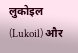लुकोइल (Lukoil) और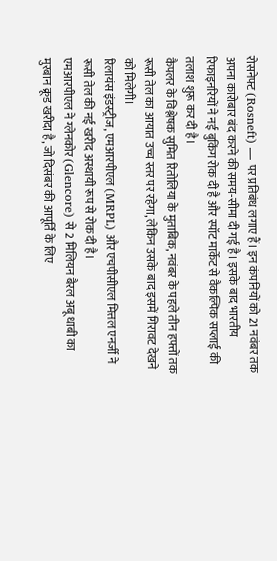रोसनेफ्ट (Rosneft) — पर प्रतिबंध लगाए हैं। इन कंपनियों को 21 नवंबर तक अपना कारोबार बंद करने की समय-सीमा दी गई है। इसके बाद भारतीय रिफाइनरियों ने नई बुकिंग रोक दी है और स्पॉट मार्केट से वैकल्पिक सप्लाई की तलाश शुरू कर दी है।
कैपलर के विश्लेषक सुमित रितोलिया के मुताबिक, नवंबर के पहले तीन हफ्तों तक रूसी तेल का आयात उच्च स्तर पर रहेगा, लेकिन उसके बाद इसमें गिरावट देखने को मिलेगी।
रिलायंस इंडस्ट्रीज, एमआरपीएल (MRPL) और एचपीसीएल मित्तल एनर्जी ने रूसी तेल की नई खरीद अस्थायी रूप से रोक दी है।
एमआरपीएल ने ग्लेनकोर (Glencore) से 2 मिलियन बैरल अबू धाबी का मुरबान क्रूड खरीदा है, जो दिसंबर की आपूर्ति के लिए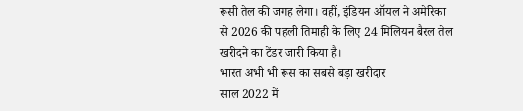रूसी तेल की जगह लेगा। वहीं, इंडियन ऑयल ने अमेरिका से 2026 की पहली तिमाही के लिए 24 मिलियन बैरल तेल खरीदने का टेंडर जारी किया है।
भारत अभी भी रूस का सबसे बड़ा खरीदार
साल 2022 में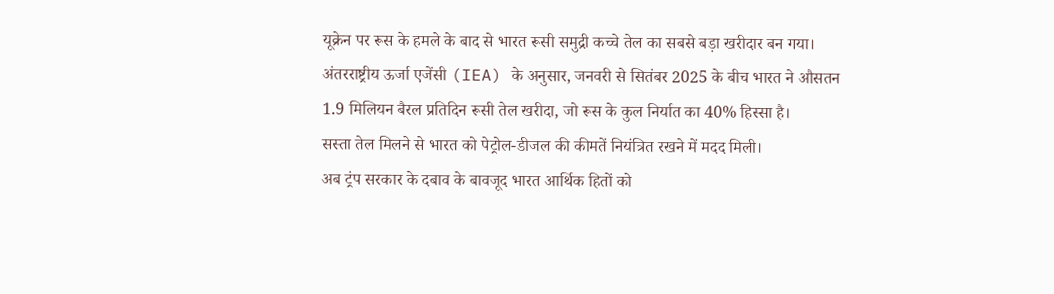यूक्रेन पर रूस के हमले के बाद से भारत रूसी समुद्री कच्चे तेल का सबसे बड़ा खरीदार बन गया।
अंतरराष्ट्रीय ऊर्जा एजेंसी (IEA) के अनुसार, जनवरी से सितंबर 2025 के बीच भारत ने औसतन 1.9 मिलियन बैरल प्रतिदिन रूसी तेल खरीदा, जो रूस के कुल निर्यात का 40% हिस्सा है।
सस्ता तेल मिलने से भारत को पेट्रोल-डीजल की कीमतें नियंत्रित रखने में मदद मिली।
अब ट्रंप सरकार के दबाव के बावजूद भारत आर्थिक हितों को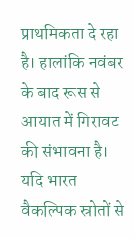प्राथमिकता दे रहा है। हालांकि नवंबर के बाद रूस से आयात में गिरावट की संभावना है।
यदि भारत वैकल्पिक स्रोतों से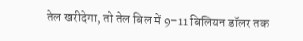तेल खरीदेगा, तो तेल बिल में 9–11 बिलियन डॉलर तक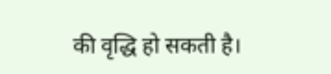की वृद्धि हो सकती है।